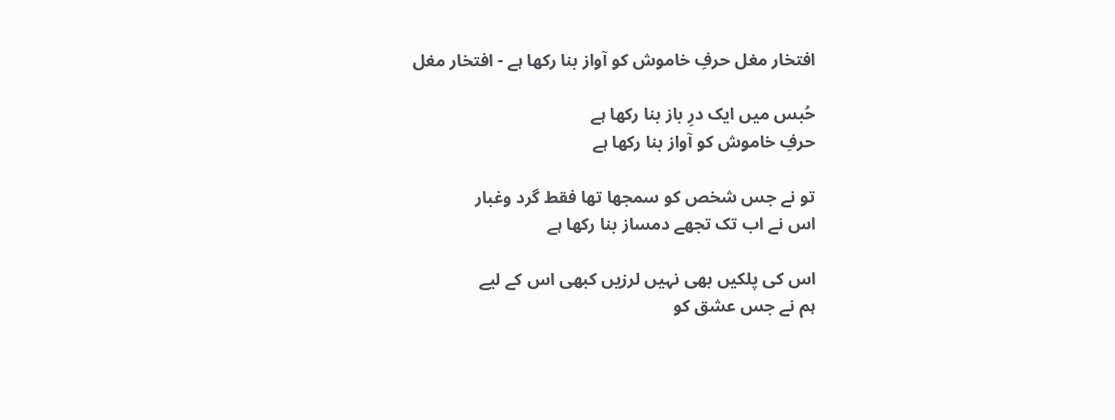افتخار مغل حرفِ خاموش کو آواز بنا رکھا ہے - افتخار مغل

حُبس میں ایک درِ باز بنا رکھا ہے
حرفِ خاموش کو آواز بنا رکھا ہے

تو نے جس شخص کو سمجھا تھا فقط گرد وغبار
اس نے اب تک تجھے دمساز بنا رکھا ہے

اس کی پلکیں بھی نہیں لرزیں کبھی اس کے لیے
ہم نے جس عشق کو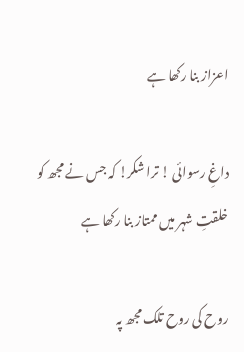اعزاز بنا رکھا ہے

داغِ رسوائی ! ترا شکر! کہ جس نے مجھ کو
خلقتِ شہر میں ممتاز بنا رکھا ہے

روح کی روح تلک مجھ پہ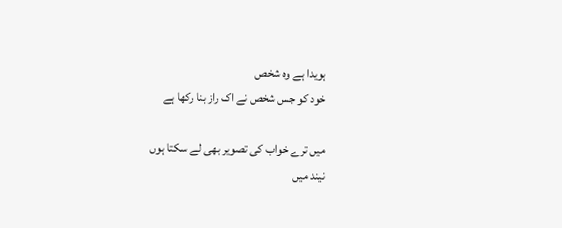ہویدا ہے وہ شخص
خود کو جس شخص نے اک راز بنا رکھا ہے

میں ترے خواب کی تصویر بھی لے سکتا ہوں
نیند میں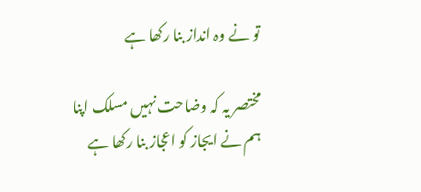تو نے وہ انداز بنا رکھا ہے

مختصر یہ کہ وضاحت نہیں مسلک اپنا
ہم نے ایجاز کو اعجاز بنا رکھا ہے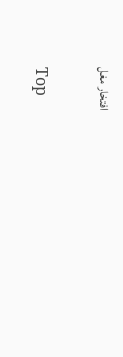افتخار مغل

Top